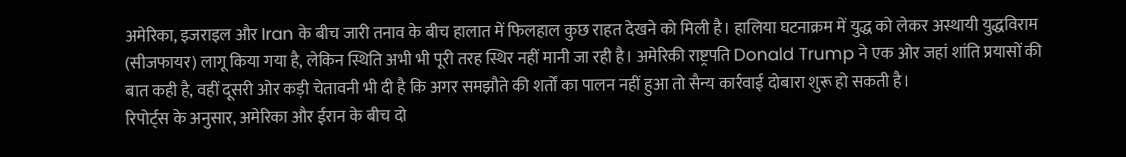अमेरिका, इजराइल और Iran के बीच जारी तनाव के बीच हालात में फिलहाल कुछ राहत देखने को मिली है। हालिया घटनाक्रम में युद्ध को लेकर अस्थायी युद्धविराम (सीजफायर) लागू किया गया है, लेकिन स्थिति अभी भी पूरी तरह स्थिर नहीं मानी जा रही है। अमेरिकी राष्ट्रपति Donald Trump ने एक ओर जहां शांति प्रयासों की बात कही है, वहीं दूसरी ओर कड़ी चेतावनी भी दी है कि अगर समझौते की शर्तों का पालन नहीं हुआ तो सैन्य कार्रवाई दोबारा शुरू हो सकती है।
रिपोर्ट्स के अनुसार, अमेरिका और ईरान के बीच दो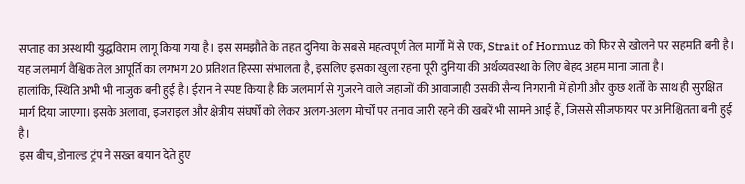सप्ताह का अस्थायी युद्धविराम लागू किया गया है। इस समझौते के तहत दुनिया के सबसे महत्वपूर्ण तेल मार्गों में से एक, Strait of Hormuz को फिर से खोलने पर सहमति बनी है। यह जलमार्ग वैश्विक तेल आपूर्ति का लगभग 20 प्रतिशत हिस्सा संभालता है, इसलिए इसका खुला रहना पूरी दुनिया की अर्थव्यवस्था के लिए बेहद अहम माना जाता है।
हालांकि, स्थिति अभी भी नाजुक बनी हुई है। ईरान ने स्पष्ट किया है कि जलमार्ग से गुजरने वाले जहाजों की आवाजाही उसकी सैन्य निगरानी में होगी और कुछ शर्तों के साथ ही सुरक्षित मार्ग दिया जाएगा। इसके अलावा, इजराइल और क्षेत्रीय संघर्षों को लेकर अलग-अलग मोर्चों पर तनाव जारी रहने की खबरें भी सामने आई हैं, जिससे सीजफायर पर अनिश्चितता बनी हुई है।
इस बीच, डोनाल्ड ट्रंप ने सख्त बयान देते हुए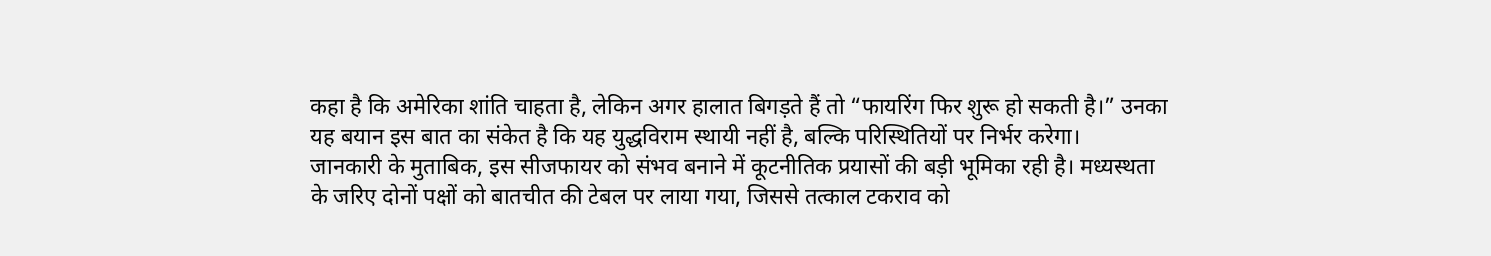कहा है कि अमेरिका शांति चाहता है, लेकिन अगर हालात बिगड़ते हैं तो “फायरिंग फिर शुरू हो सकती है।” उनका यह बयान इस बात का संकेत है कि यह युद्धविराम स्थायी नहीं है, बल्कि परिस्थितियों पर निर्भर करेगा।
जानकारी के मुताबिक, इस सीजफायर को संभव बनाने में कूटनीतिक प्रयासों की बड़ी भूमिका रही है। मध्यस्थता के जरिए दोनों पक्षों को बातचीत की टेबल पर लाया गया, जिससे तत्काल टकराव को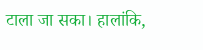टाला जा सका। हालांकि,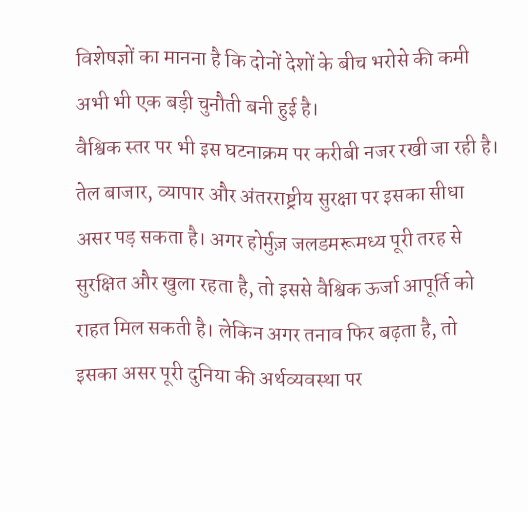विशेषज्ञों का मानना है कि दोनों देशों के बीच भरोसे की कमी अभी भी एक बड़ी चुनौती बनी हुई है।
वैश्विक स्तर पर भी इस घटनाक्रम पर करीबी नजर रखी जा रही है। तेल बाजार, व्यापार और अंतरराष्ट्रीय सुरक्षा पर इसका सीधा असर पड़ सकता है। अगर होर्मुज़ जलडमरूमध्य पूरी तरह से सुरक्षित और खुला रहता है, तो इससे वैश्विक ऊर्जा आपूर्ति को राहत मिल सकती है। लेकिन अगर तनाव फिर बढ़ता है, तो इसका असर पूरी दुनिया की अर्थव्यवस्था पर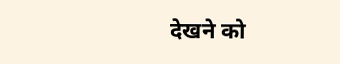देखने को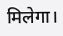मिलेगा।